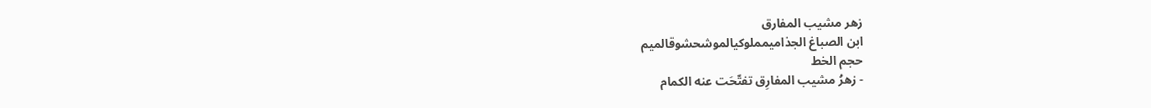زهر مشيب المفارق
ابن الصباغ الجذاميمملوكيالموشحشوقالميم
حجم الخط
- زهرُ مشيب المفارِق تفتّحَت عنه الكمام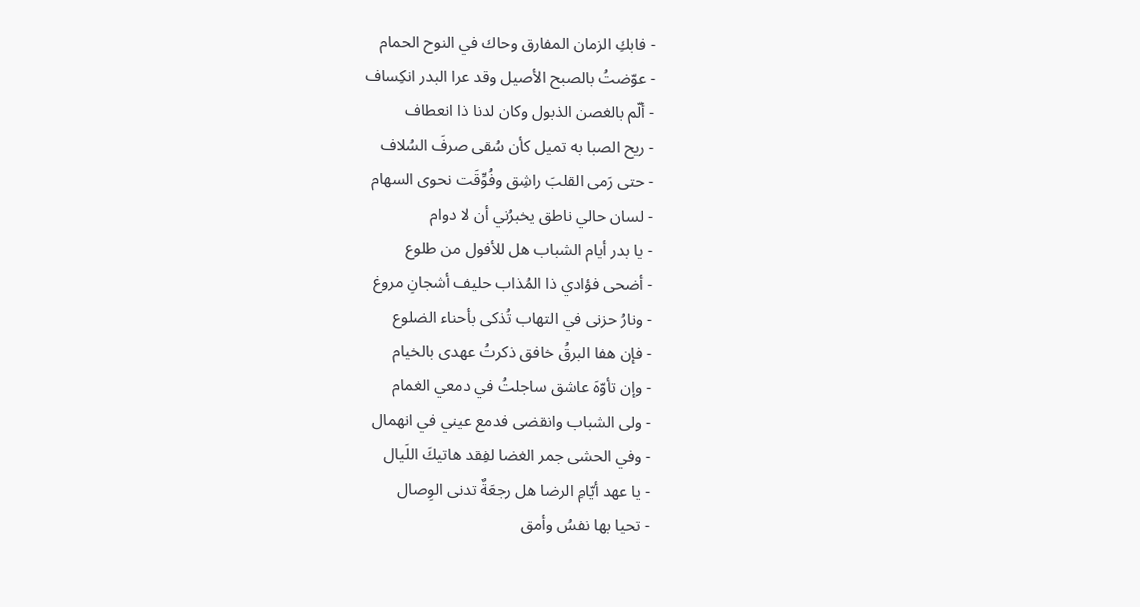- فابكِ الزمان المفارق وحاك في النوح الحمام
- عوّضتُ بالصبح الأصيل وقد عرا البدر انكِساف
- ألّم بالغصن الذبول وكان لدنا ذا انعطاف
- ريح الصبا به تميل كأن سُقى صرفَ السُلاف
- حتى رَمى القلبَ راشِق وفُوِّقَت نحوى السهام
- لسان حالي ناطق يخبرُني أن لا دوام
- يا بدر أيام الشباب هل للأفول من طلوع
- أضحى فؤادي ذا المُذاب حليف أشجانِ مروغ
- ونارُ حزنى في التهاب تُذكى بأحناء الضلوع
- فإن هفا البرقُ خافق ذكرتُ عهدى بالخيام
- وإن تأوّهَ عاشق ساجلتُ في دمعي الغمام
- ولى الشباب وانقضى فدمع عيني في انهمال
- وفي الحشى جمر الغضا لفِقد هاتيكَ اللَيال
- يا عهد أيّامِ الرضا هل رجعَةٌ تدنى الوِصال
- تحيا بها نفسُ وأمق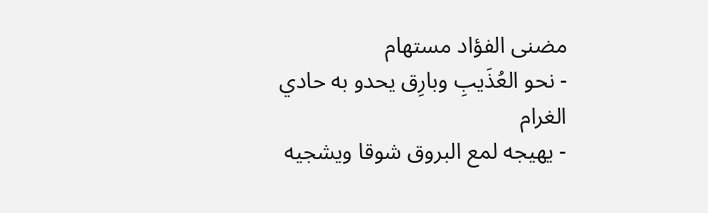مضنى الفؤاد مستهام
- نحو العُذَيبِ وبارِق يحدو به حادي الغرام
- يهيجه لمع البروق شوقا ويشجيه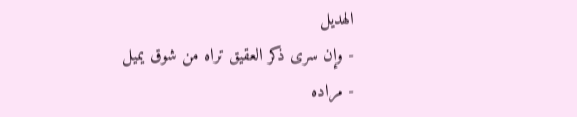الهديل
- وإن سرى ذكر العقيق تراه من شوق يميل
- مراده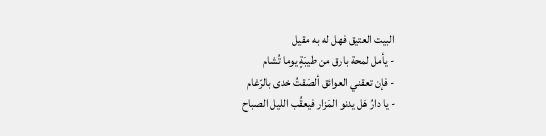البيت العتيق فهل له به مقيل
- يأمل لمحة بارق من طيبَةٍ يوما تُشام
- فإن تعقني العوائق ألصَقتُ خدى بالرّغام
- يا دارُ هَل يدنو المَزار فيعقُب الليل الصباح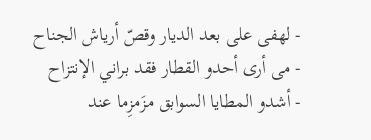- لهفى على بعد الديار وقصّ أرياش الجناح
- مى أرى أحدو القطار فقد براني الإنتزاح
- أشدو المطايا السوابق مزَمزِما عند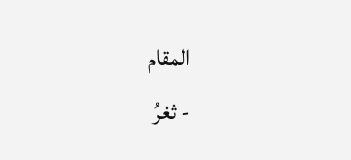المقام
- ثغرُ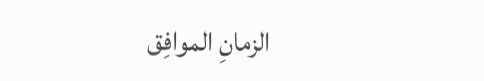الزمانِ الموافِق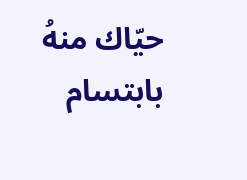حيّاك منهُ بابتسام